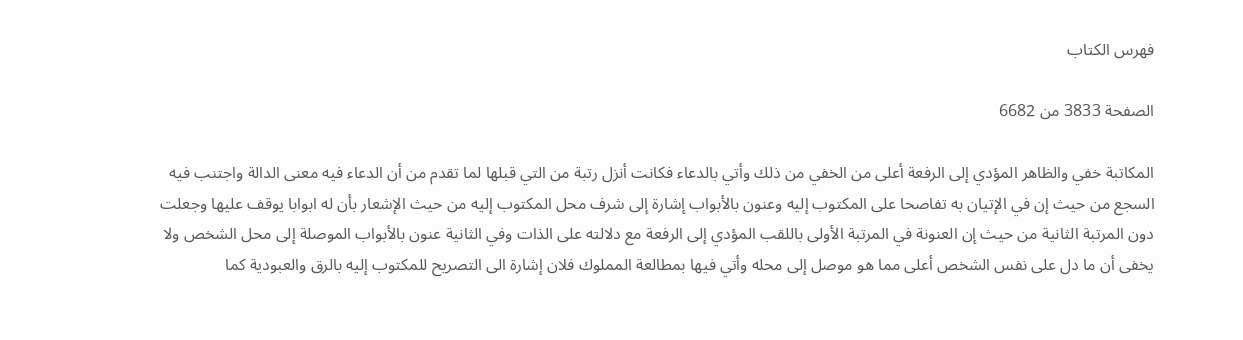فهرس الكتاب

الصفحة 3833 من 6682

المكاتبة خفي والظاهر المؤدي إلى الرفعة أعلى من الخفي من ذلك وأتي بالدعاء فكانت أنزل رتبة من التي قبلها لما تقدم من أن الدعاء فيه معنى الدالة واجتنب فيه السجع من حيث إن في الإتيان به تفاصحا على المكتوب إليه وعنون بالأبواب إشارة إلى شرف محل المكتوب إليه من حيث الإشعار بأن له ابوابا يوقف عليها وجعلت دون المرتبة الثانية من حيث إن العنونة في المرتبة الأولى باللقب المؤدي إلى الرفعة مع دلالته على الذات وفي الثانية عنون بالأبواب الموصلة إلى محل الشخص ولا يخفى أن ما دل على نفس الشخص أعلى مما هو موصل إلى محله وأتي فيها بمطالعة المملوك فلان إشارة الى التصريح للمكتوب إليه بالرق والعبودية كما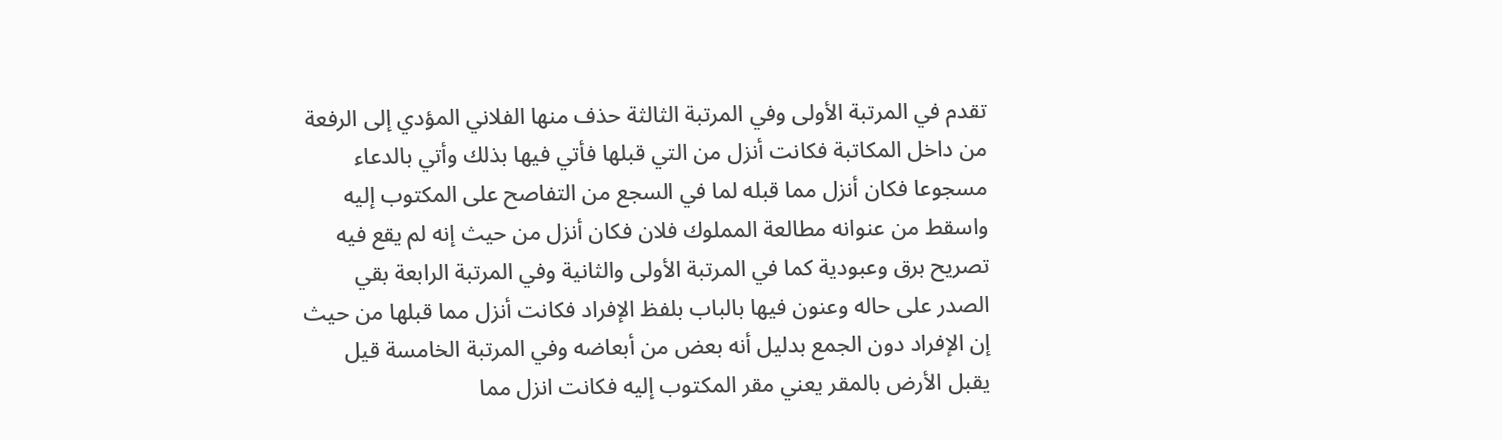تقدم في المرتبة الأولى وفي المرتبة الثالثة حذف منها الفلاني المؤدي إلى الرفعة من داخل المكاتبة فكانت أنزل من التي قبلها فأتي فيها بذلك وأتي بالدعاء مسجوعا فكان أنزل مما قبله لما في السجع من التفاصح على المكتوب إليه واسقط من عنوانه مطالعة المملوك فلان فكان أنزل من حيث إنه لم يقع فيه تصريح برق وعبودية كما في المرتبة الأولى والثانية وفي المرتبة الرابعة بقي الصدر على حاله وعنون فيها بالباب بلفظ الإفراد فكانت أنزل مما قبلها من حيث إن الإفراد دون الجمع بدليل أنه بعض من أبعاضه وفي المرتبة الخامسة قيل يقبل الأرض بالمقر يعني مقر المكتوب إليه فكانت انزل مما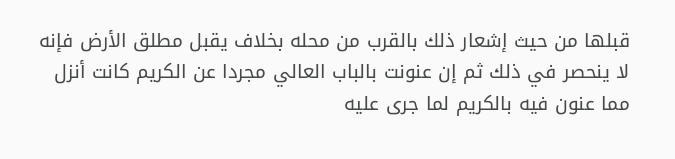قبلها من حيث إشعار ذلك بالقرب من محله بخلاف يقبل مطلق الأرض فإنه لا ينحصر في ذلك ثم إن عنونت بالباب العالي مجردا عن الكريم كانت أنزل مما عنون فيه بالكريم لما جرى عليه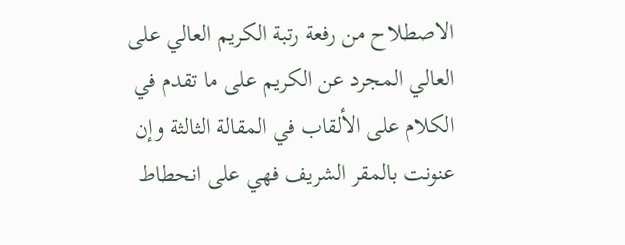الاصطلاح من رفعة رتبة الكريم العالي على العالي المجرد عن الكريم على ما تقدم في الكلام على الألقاب في المقالة الثالثة وإن عنونت بالمقر الشريف فهي على انحطاط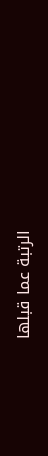الرتبة عما قبلها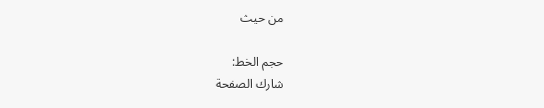من حيث

حجم الخط:
شارك الصفحة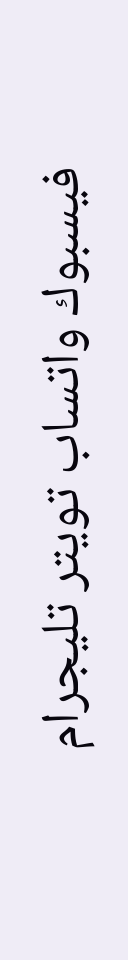فيسبوك واتساب تويتر تليجرام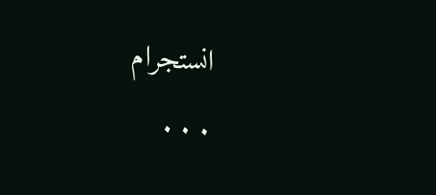انستجرام
. . .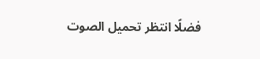فضلًا انتظر تحميل الصوت